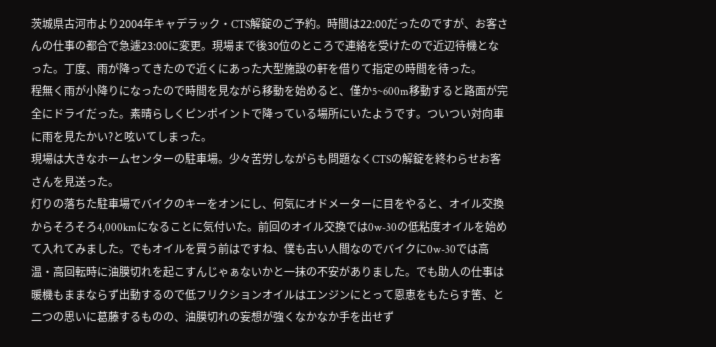茨城県古河市より2004年キャデラック・CTS解錠のご予約。時間は22:00だったのですが、お客さんの仕事の都合で急遽23:00に変更。現場まで後30位のところで連絡を受けたので近辺待機となった。丁度、雨が降ってきたので近くにあった大型施設の軒を借りて指定の時間を待った。
程無く雨が小降りになったので時間を見ながら移動を始めると、僅か5~600m移動すると路面が完全にドライだった。素晴らしくピンポイントで降っている場所にいたようです。ついつい対向車に雨を見たかい?と呟いてしまった。
現場は大きなホームセンターの駐車場。少々苦労しながらも問題なくCTSの解錠を終わらせお客さんを見送った。
灯りの落ちた駐車場でバイクのキーをオンにし、何気にオドメーターに目をやると、オイル交換からそろそろ4,000kmになることに気付いた。前回のオイル交換では0w-30の低粘度オイルを始めて入れてみました。でもオイルを買う前はですね、僕も古い人間なのでバイクに0w-30では高温・高回転時に油膜切れを起こすんじゃぁないかと一抹の不安がありました。でも助人の仕事は暖機もままならず出動するので低フリクションオイルはエンジンにとって恩恵をもたらす筈、と二つの思いに葛藤するものの、油膜切れの妄想が強くなかなか手を出せず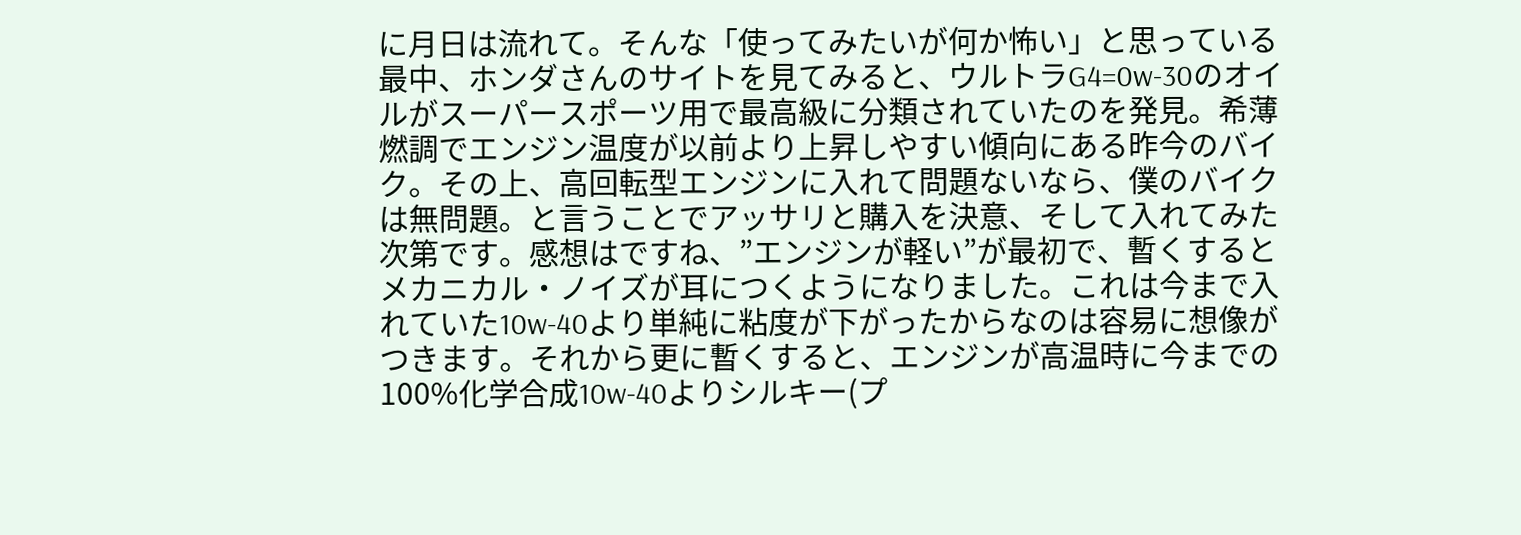に月日は流れて。そんな「使ってみたいが何か怖い」と思っている最中、ホンダさんのサイトを見てみると、ウルトラG4=0w-30のオイルがスーパースポーツ用で最高級に分類されていたのを発見。希薄燃調でエンジン温度が以前より上昇しやすい傾向にある昨今のバイク。その上、高回転型エンジンに入れて問題ないなら、僕のバイクは無問題。と言うことでアッサリと購入を決意、そして入れてみた次第です。感想はですね、”エンジンが軽い”が最初で、暫くするとメカニカル・ノイズが耳につくようになりました。これは今まで入れていた10w-40より単純に粘度が下がったからなのは容易に想像がつきます。それから更に暫くすると、エンジンが高温時に今までの100%化学合成10w-40よりシルキー(プ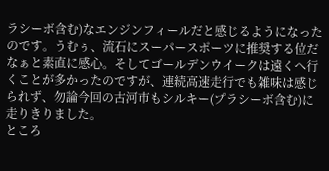ラシーボ含む)なエンジンフィールだと感じるようになったのです。うむぅ、流石にスーパースポーツに推奨する位だなぁと素直に感心。そしてゴールデンウイークは遠くへ行くことが多かったのですが、連続高速走行でも雑味は感じられず、勿論今回の古河市もシルキー(プラシーボ含む)に走りきりました。
ところ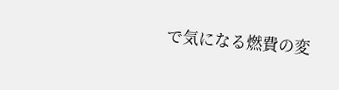で気になる燃費の変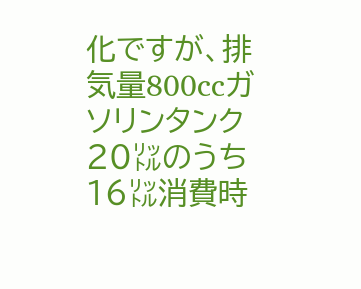化ですが、排気量800ccガソリンタンク20㍑のうち16㍑消費時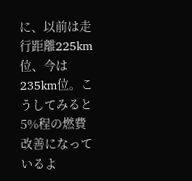に、以前は走行距離225km位、今は235km位。こうしてみると5%程の燃費改善になっているよ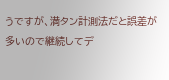うですが、満タン計測法だと誤差が多いので継続してデ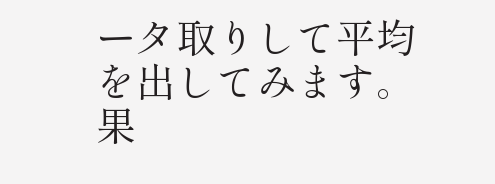ータ取りして平均を出してみます。果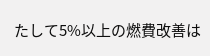たして5%以上の燃費改善は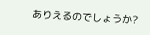ありえるのでしょうか?